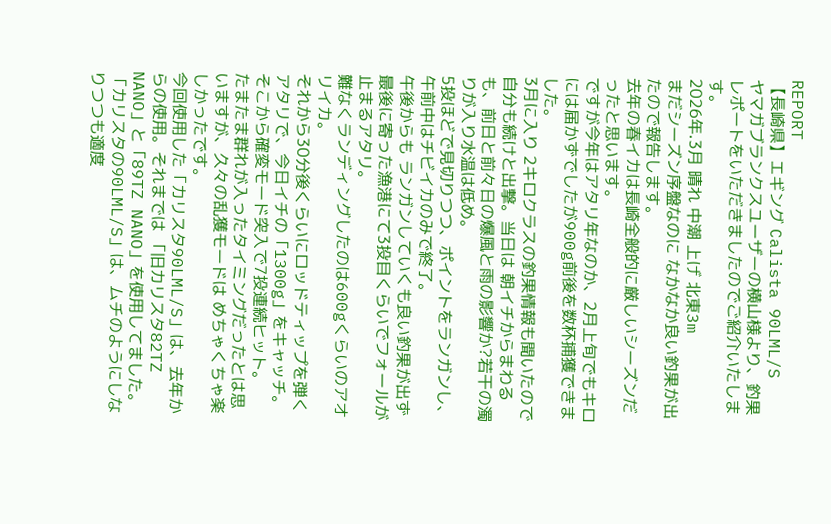REPORT
【長崎県】エギング Calista 90LML/S
ヤマガブランクスユーザーの横山様より、釣果レポートをいただきましたのでご紹介いたします。
2026年.3月 晴れ 中潮 上げ 北東3m
まだシーズン序盤なのに なかなか良い釣果が出たので報告します。
去年の春イカは長崎全般的に厳しいシーズンだったと思います。
ですが今年はアタリ年なのか、2月上旬でもキロには届かずでしたが900g前後を数杯捕獲できました。
3月に入り 2キロクラスの釣果情報も聞いたので自分も続けと出撃。当日は 朝イチからまわるも、前日と前々日の爆風と雨の影響か?若干の濁りが入り水温は低め。
5投ほどで見切りつつ、ポイントをランガンし、午前中はチビイカのみで終了。
午後からも ランガンしていくも良い釣果が出ず最後に寄った漁港にて3投目くらいでフォールが止まるアタリ。
難なくランディングしたのは600gくらいのアオリイカ。
それから30分後くらいにロッドティップを弾くアタリで、今日イチの「1300g」をキャッチ。
そこから確変モード突入で7投連続ヒット。
たまたま群れが入ったタイミングだったとは思いますが、久々の乱獲モードは めちゃくちゃ楽しかったです。
今回使用した「カリスタ90LML/S」は、去年からの使用。それまでは 「旧カリスタ82TZ NANO」と「89TZ NANO」を使用してました。
「カリスタの90LML/S」は、ムチのようにしなりつつも適度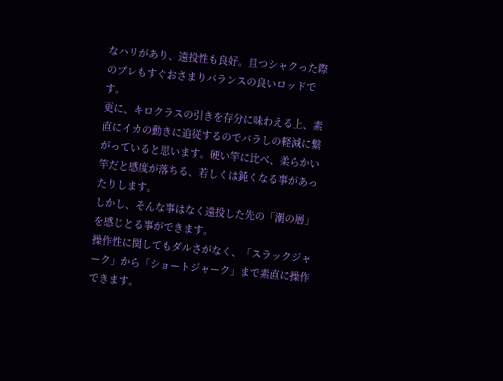なハリがあり、遠投性も良好。且つシャクった際のブレもすぐおさまりバランスの良いロッドです。
更に、キロクラスの引きを存分に味わえる上、素直にイカの動きに追従するのでバラしの軽減に繋がっていると思います。硬い竿に比べ、柔らかい竿だと感度が落ちる、若しくは鈍くなる事があったりします。
しかし、そんな事はなく遠投した先の「潮の層」を感じとる事ができます。
操作性に関してもダルさがなく、「スラックジャーク」から「ショートジャーク」まで素直に操作できます。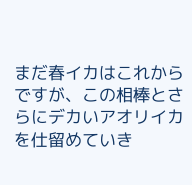まだ春イカはこれからですが、この相棒とさらにデカいアオリイカを仕留めていき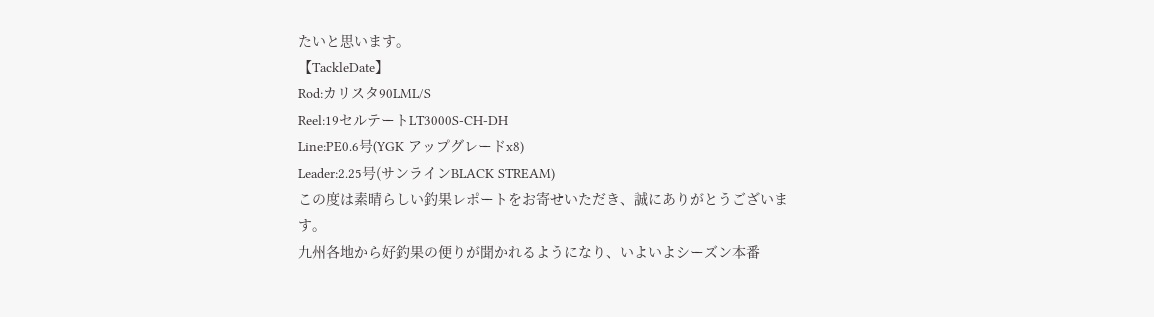たいと思います。
【TackleDate】
Rod:カリスタ90LML/S
Reel:19セルテートLT3000S-CH-DH
Line:PE0.6号(YGK アップグレードx8)
Leader:2.25号(サンラインBLACK STREAM)
この度は素晴らしい釣果レポートをお寄せいただき、誠にありがとうございます。
九州各地から好釣果の便りが聞かれるようになり、いよいよシーズン本番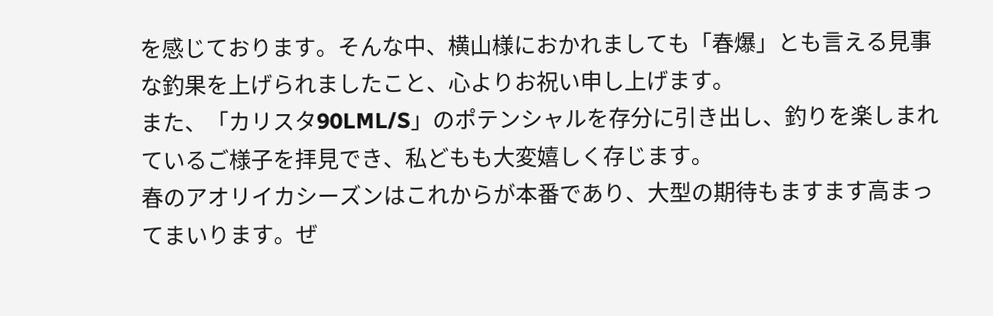を感じております。そんな中、横山様におかれましても「春爆」とも言える見事な釣果を上げられましたこと、心よりお祝い申し上げます。
また、「カリスタ90LML/S」のポテンシャルを存分に引き出し、釣りを楽しまれているご様子を拝見でき、私どもも大変嬉しく存じます。
春のアオリイカシーズンはこれからが本番であり、大型の期待もますます高まってまいります。ぜ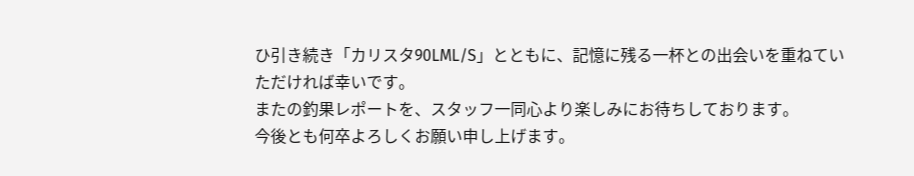ひ引き続き「カリスタ90LML/S」とともに、記憶に残る一杯との出会いを重ねていただければ幸いです。
またの釣果レポートを、スタッフ一同心より楽しみにお待ちしております。
今後とも何卒よろしくお願い申し上げます。